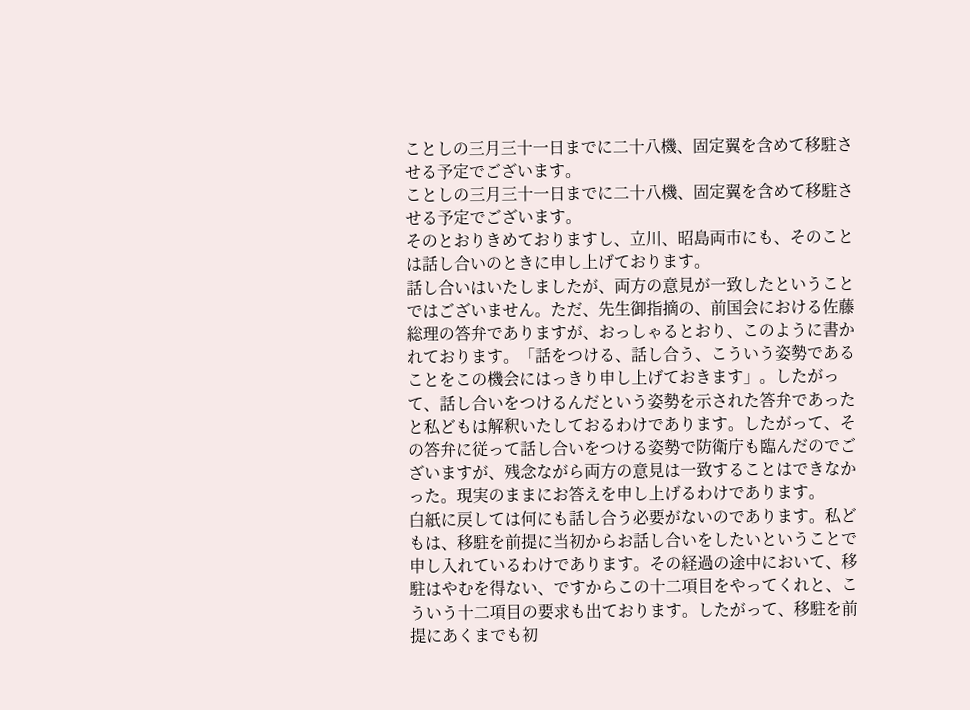ことしの三月三十一日までに二十八機、固定翼を含めて移駐させる予定でございます。
ことしの三月三十一日までに二十八機、固定翼を含めて移駐させる予定でございます。
そのとおりきめておりますし、立川、昭島両市にも、そのことは話し合いのときに申し上げております。
話し合いはいたしましたが、両方の意見が一致したということではございません。ただ、先生御指摘の、前国会における佐藤総理の答弁でありますが、おっしゃるとおり、このように書かれております。「話をつける、話し合う、こういう姿勢であることをこの機会にはっきり申し上げておきます」。したがって、話し合いをつけるんだという姿勢を示された答弁であったと私どもは解釈いたしておるわけであります。したがって、その答弁に従って話し合いをつける姿勢で防衛庁も臨んだのでございますが、残念ながら両方の意見は一致することはできなかった。現実のままにお答えを申し上げるわけであります。
白紙に戻しては何にも話し合う必要がないのであります。私どもは、移駐を前提に当初からお話し合いをしたいということで申し入れているわけであります。その経過の途中において、移駐はやむを得ない、ですからこの十二項目をやってくれと、こういう十二項目の要求も出ております。したがって、移駐を前提にあくまでも初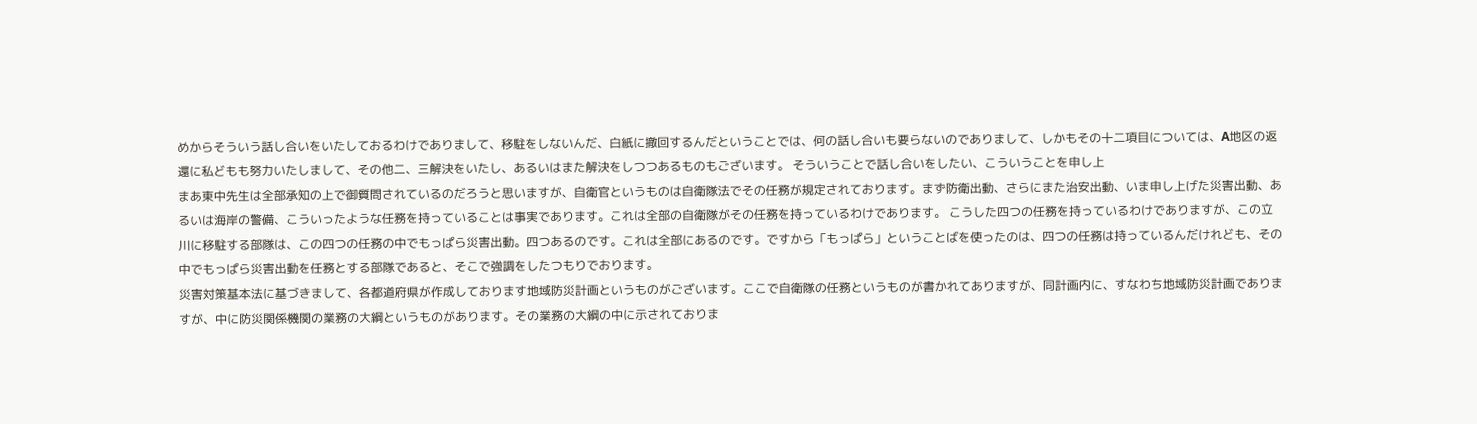めからそういう話し合いをいたしておるわけでありまして、移駐をしないんだ、白紙に撤回するんだということでは、何の話し合いも要らないのでありまして、しかもその十二項目については、A地区の返還に私どもも努力いたしまして、その他二、三解決をいたし、あるいはまた解決をしつつあるものもございます。 そういうことで話し合いをしたい、こういうことを申し上
まあ東中先生は全部承知の上で御質問されているのだろうと思いますが、自衛官というものは自衛隊法でその任務が規定されております。まず防衛出動、さらにまた治安出動、いま申し上げた災害出動、あるいは海岸の警備、こういったような任務を持っていることは事実であります。これは全部の自衛隊がその任務を持っているわけであります。 こうした四つの任務を持っているわけでありますが、この立川に移駐する部隊は、この四つの任務の中でもっぱら災害出動。四つあるのです。これは全部にあるのです。ですから「もっぱら」ということばを使ったのは、四つの任務は持っているんだけれども、その中でもっぱら災害出動を任務とする部隊であると、そこで強調をしたつもりでおります。
災害対策基本法に基づきまして、各都道府県が作成しております地域防災計画というものがございます。ここで自衛隊の任務というものが書かれてありますが、同計画内に、すなわち地域防災計画でありますが、中に防災関係機関の業務の大綱というものがあります。その業務の大綱の中に示されておりま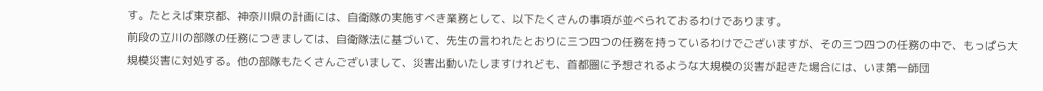す。たとえば東京都、神奈川県の計画には、自衛隊の実施すべき業務として、以下たくさんの事項が並べられておるわけであります。
前段の立川の部隊の任務につきましては、自衛隊法に基づいて、先生の言われたとおりに三つ四つの任務を持っているわけでございますが、その三つ四つの任務の中で、もっぱら大規模災害に対処する。他の部隊もたくさんございまして、災害出動いたしますけれども、首都圏に予想されるような大規模の災害が起きた場合には、いま第一師団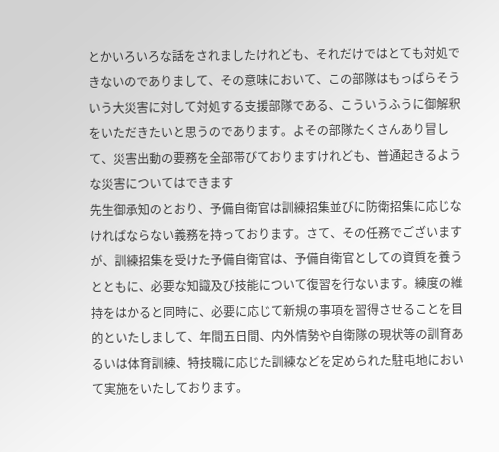とかいろいろな話をされましたけれども、それだけではとても対処できないのでありまして、その意味において、この部隊はもっぱらそういう大災害に対して対処する支援部隊である、こういうふうに御解釈をいただきたいと思うのであります。よその部隊たくさんあり冒して、災害出動の要務を全部帯びておりますけれども、普通起きるような災害についてはできます
先生御承知のとおり、予備自衛官は訓練招集並びに防衛招集に応じなければならない義務を持っております。さて、その任務でございますが、訓練招集を受けた予備自衛官は、予備自衛官としての資質を養うとともに、必要な知識及び技能について復習を行ないます。練度の維持をはかると同時に、必要に応じて新規の事項を習得させることを目的といたしまして、年間五日間、内外情勢や自衛隊の現状等の訓育あるいは体育訓練、特技職に応じた訓練などを定められた駐屯地において実施をいたしております。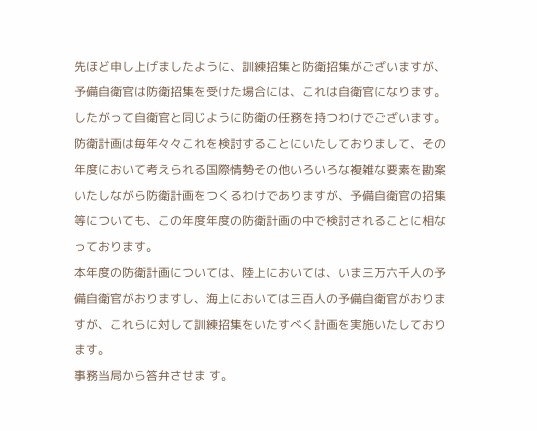先ほど申し上げましたように、訓練招集と防衛招集がございますが、予備自衛官は防衛招集を受けた場合には、これは自衛官になります。したがって自衛官と同じように防衛の任務を持つわけでございます。
防衛計画は毎年々々これを検討することにいたしておりまして、その年度において考えられる国際情勢その他いろいろな複雑な要素を勘案いたしながら防衛計画をつくるわけでありますが、予備自衛官の招集等についても、この年度年度の防衛計画の中で検討されることに相なっております。
本年度の防衛計画については、陸上においては、いま三万六千人の予備自衛官がおりますし、海上においては三百人の予備自衛官がおりますが、これらに対して訓練招集をいたすべく計画を実施いたしております。
事務当局から答弁させま す。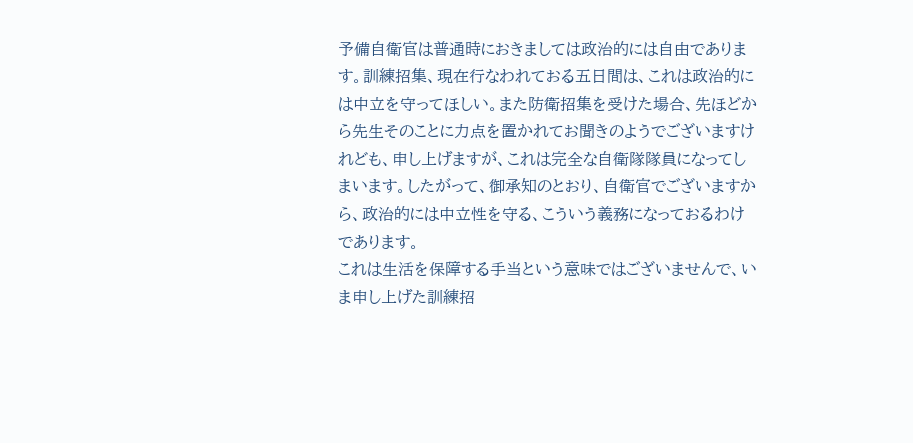予備自衛官は普通時におきましては政治的には自由であります。訓練招集、現在行なわれておる五日間は、これは政治的には中立を守ってほしい。また防衛招集を受けた場合、先ほどから先生そのことに力点を置かれてお聞きのようでございますけれども、申し上げますが、これは完全な自衛隊隊員になってしまいます。したがって、御承知のとおり、自衛官でございますから、政治的には中立性を守る、こういう義務になっておるわけであります。
これは生活を保障する手当という意味ではございませんで、いま申し上げた訓練招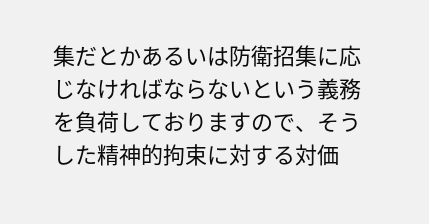集だとかあるいは防衛招集に応じなければならないという義務を負荷しておりますので、そうした精神的拘束に対する対価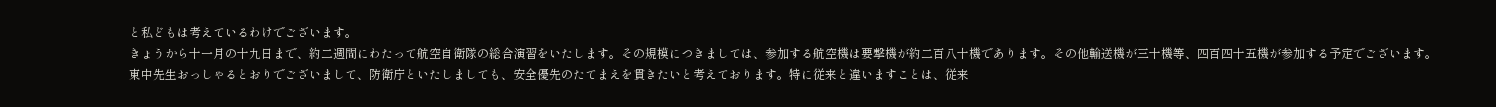と私どもは考えているわけでございます。
きょうから十一月の十九日まで、約二週間にわたって航空自衛隊の総合演習をいたします。その規模につきましては、参加する航空機は要撃機が約二百八十機であります。その他輸送機が三十機等、四百四十五機が参加する予定でございます。
東中先生おっしゃるとおりでございまして、防衛庁といたしましても、安全優先のたてまえを貫きたいと考えております。特に従来と違いますことは、従来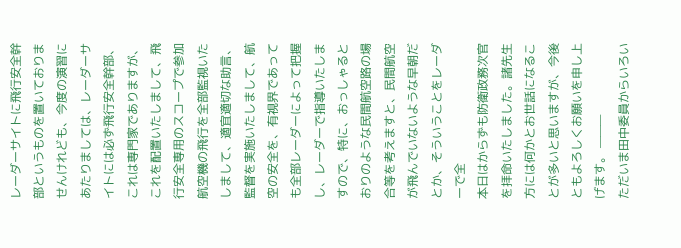レーダーサイトに飛行安全幹部というものを置いておりませんけれども、今度の演習にあたりましては、レーダーサイトには必ず飛行安全幹部、これは専門家でありますが、これを配置いたしまして、飛行安全専用のスコープで参加航空機の飛行を全部監視いたしまして、適宜適切な助言、監督を実施いたしまして、航空の安全を、有視界であっても全部レーダーによって把握し、レーダーで指導いたしますので、特に、おっしゃるとおりのような民間航空路の場合等を考えますと、民間航空が飛んでいないような早朝だとか、そういうことをレーダーで全
本日はからずも防衛政務次官を拝命いたしました。諸先生方には何かとお世話になることが多いと思いますが、今後ともよろしくお願いを申し上げます。 ———
ただいま田中委員からいろい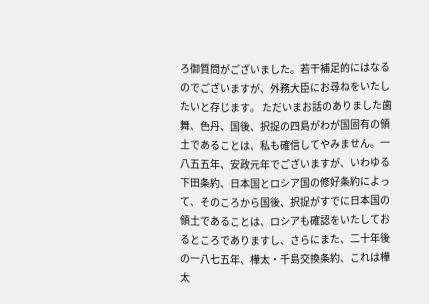ろ御質問がございました。若干補足的にはなるのでございますが、外務大臣にお尋ねをいたしたいと存じます。 ただいまお話のありました歯舞、色丹、国後、択捉の四島がわが国固有の領土であることは、私も確信してやみません。一八五五年、安政元年でございますが、いわゆる下田条約、日本国とロシア国の修好条約によって、そのころから国後、択捉がすでに日本国の領土であることは、ロシアも確認をいたしておるところでありますし、さらにまた、二十年後の一八七五年、樺太・千島交換条約、これは樺太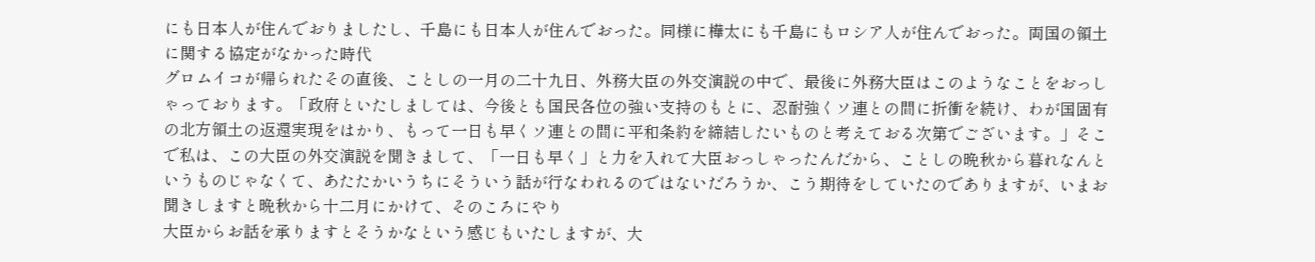にも日本人が住んでおりましたし、千島にも日本人が住んでおった。同様に樺太にも千島にもロシア人が住んでおった。両国の領土に関する協定がなかった時代
グロムイコが帰られたその直後、ことしの一月の二十九日、外務大臣の外交演説の中で、最後に外務大臣はこのようなことをおっしゃっております。「政府といたしましては、今後とも国民各位の強い支持のもとに、忍耐強くソ連との間に折衝を続け、わが国固有の北方領土の返還実現をはかり、もって一日も早くソ連との間に平和条約を締結したいものと考えておる次第でございます。」そこで私は、この大臣の外交演説を聞きまして、「一日も早く」と力を入れて大臣おっしゃったんだから、ことしの晩秋から暮れなんというものじゃなくて、あたたかいうちにそういう話が行なわれるのではないだろうか、こう期待をしていたのでありますが、いまお聞きしますと晩秋から十二月にかけて、そのころにやり
大臣からお話を承りますとそうかなという感じもいたしますが、大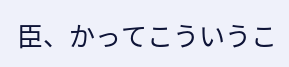臣、かってこういうこ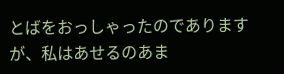とばをおっしゃったのでありますが、私はあせるのあま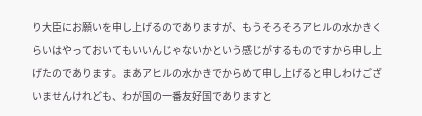り大臣にお願いを申し上げるのでありますが、もうそろそろアヒルの水かきくらいはやっておいてもいいんじゃないかという感じがするものですから申し上げたのであります。まあアヒルの水かきでからめて申し上げると申しわけございませんけれども、わが国の一番友好国でありますと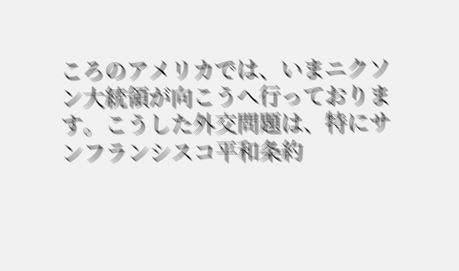ころのアメリカでは、いまニクソン大統領が向こうへ行っております。こうした外交問題は、特にサンフランシスコ平和条約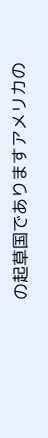の起草国でありますアメリカの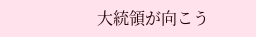大統領が向こう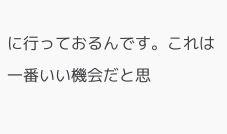に行っておるんです。これは一番いい機会だと思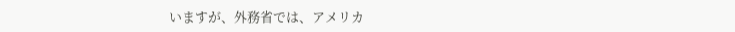いますが、外務省では、アメリカ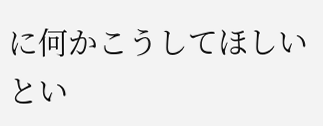に何かこうしてほしいとい